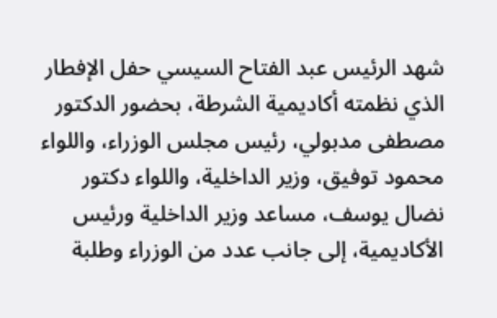شهد الرئيس عبد الفتاح السيسي حفل الإفطار الذي نظمته أكاديمية الشرطة، بحضور الدكتور مصطفى مدبولي، رئيس مجلس الوزراء، واللواء محمود توفيق، وزير الداخلية، واللواء دكتور نضال يوسف، مساعد وزير الداخلية ورئيس الأكاديمية، إلى جانب عدد من الوزراء وطلبة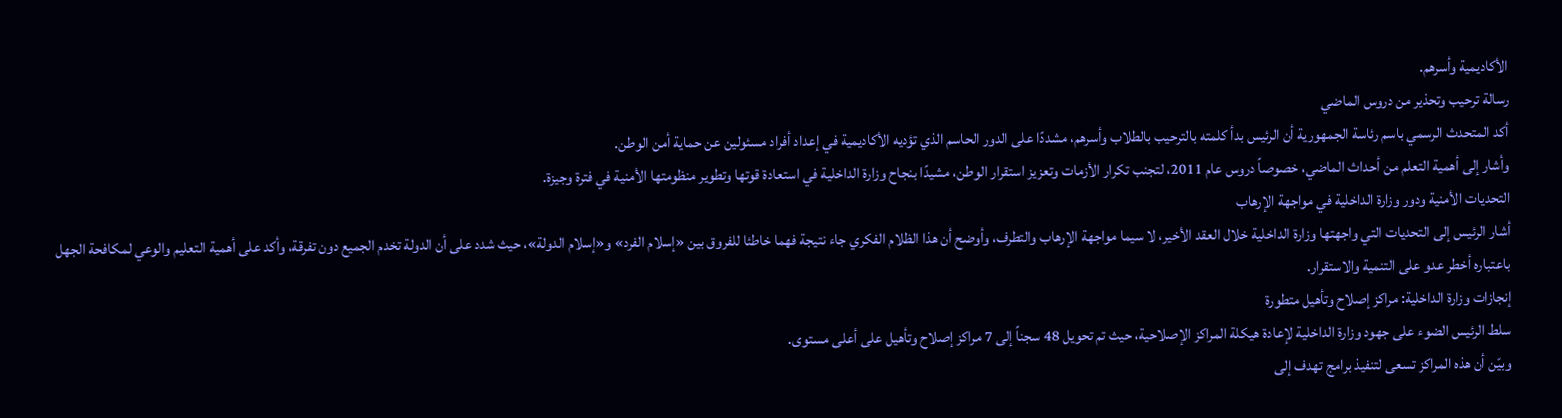الأكاديمية وأسرهم.
رسالة ترحيب وتحذير من دروس الماضي
أكد المتحدث الرسمي باسم رئاسة الجمهورية أن الرئيس بدأ كلمته بالترحيب بالطلاب وأسرهم، مشددًا على الدور الحاسم الذي تؤديه الأكاديمية في إعداد أفراد مسئولين عن حماية أمن الوطن.
وأشار إلى أهمية التعلم من أحداث الماضي، خصوصاً دروس عام 2011، لتجنب تكرار الأزمات وتعزيز استقرار الوطن، مشيدًا بنجاح وزارة الداخلية في استعادة قوتها وتطوير منظومتها الأمنية في فترة وجيزة.
التحديات الأمنية ودور وزارة الداخلية في مواجهة الإرهاب
أشار الرئيس إلى التحديات التي واجهتها وزارة الداخلية خلال العقد الأخير، لا سيما مواجهة الإرهاب والتطرف، وأوضح أن هذا الظلام الفكري جاء نتيجة فهما خاطئا للفروق بين «إسلام الفرد» و«إسلام الدولة»، حيث شدد على أن الدولة تخدم الجميع دون تفرقة، وأكد على أهمية التعليم والوعي لمكافحة الجهل باعتباره أخطر عدو على التنمية والاستقرار.
إنجازات وزارة الداخلية: مراكز إصلاح وتأهيل متطورة
سلط الرئيس الضوء على جهود وزارة الداخلية لإعادة هيكلة المراكز الإصلاحية، حيث تم تحويل 48 سجناً إلى 7 مراكز إصلاح وتأهيل على أعلى مستوى.
وبيّن أن هذه المراكز تسعى لتنفيذ برامج تهدف إلى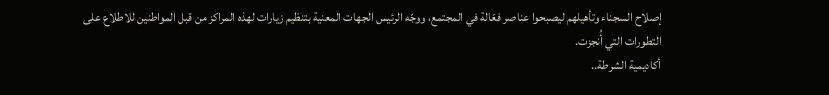إصلاح السجناء وتأهيلهم ليصبحوا عناصر فعّالة في المجتمع، ووجّه الرئيس الجهات المعنية بتنظيم زيارات لهذه المراكز من قبل المواطنين للاطلاع على التطورات التي أُنجزت.
أكاديمية الشرطة..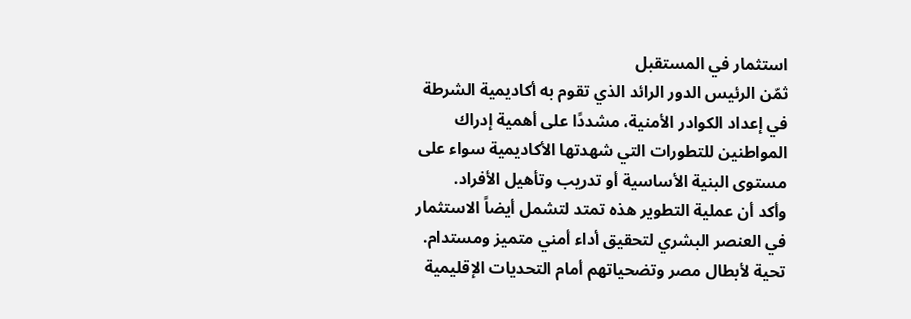استثمار في المستقبل
ثمّن الرئيس الدور الرائد الذي تقوم به أكاديمية الشرطة في إعداد الكوادر الأمنية، مشددًا على أهمية إدراك المواطنين للتطورات التي شهدتها الأكاديمية سواء على مستوى البنية الأساسية أو تدريب وتأهيل الأفراد.
وأكد أن عملية التطوير هذه تمتد لتشمل أيضاً الاستثمار في العنصر البشري لتحقيق أداء أمني متميز ومستدام.
تحية لأبطال مصر وتضحياتهم أمام التحديات الإقليمية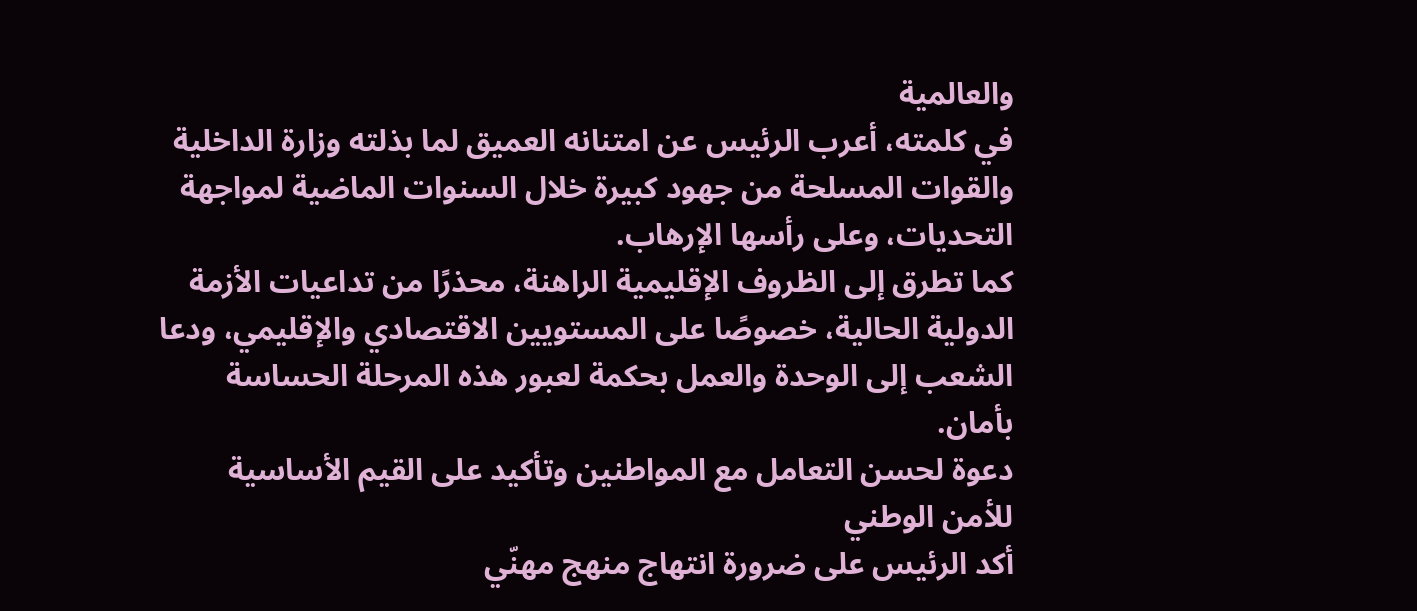والعالمية
في كلمته، أعرب الرئيس عن امتنانه العميق لما بذلته وزارة الداخلية والقوات المسلحة من جهود كبيرة خلال السنوات الماضية لمواجهة التحديات، وعلى رأسها الإرهاب.
كما تطرق إلى الظروف الإقليمية الراهنة، محذرًا من تداعيات الأزمة الدولية الحالية، خصوصًا على المستويين الاقتصادي والإقليمي، ودعا الشعب إلى الوحدة والعمل بحكمة لعبور هذه المرحلة الحساسة بأمان.
دعوة لحسن التعامل مع المواطنين وتأكيد على القيم الأساسية للأمن الوطني
أكد الرئيس على ضرورة انتهاج منهج مهنّي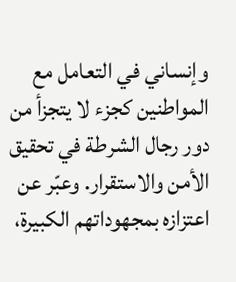وإنساني في التعامل مع المواطنين كجزء لا يتجزأ من دور رجال الشرطة في تحقيق الأمن والاستقرار. وعبّر عن اعتزازه بمجهوداتهم الكبيرة،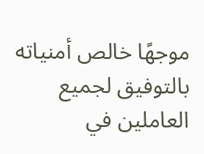موجهًا خالص أمنياته بالتوفيق لجميع العاملين في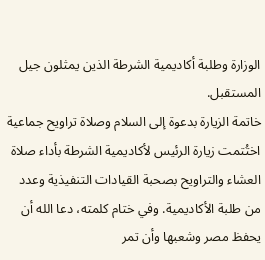الوزارة وطلبة أكاديمية الشرطة الذين يمثلون جيل المستقبل.
خاتمة الزيارة بدعوة إلى السلام وصلاة تراويح جماعية
اختُتمت زيارة الرئيس لأكاديمية الشرطة بأداء صلاة العشاء والتراويح بصحبة القيادات التنفيذية وعدد من طلبة الأكاديمية. وفي ختام كلمته، دعا الله أن يحفظ مصر وشعبها وأن تمر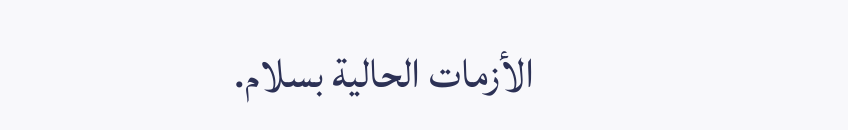الأزمات الحالية بسلام.